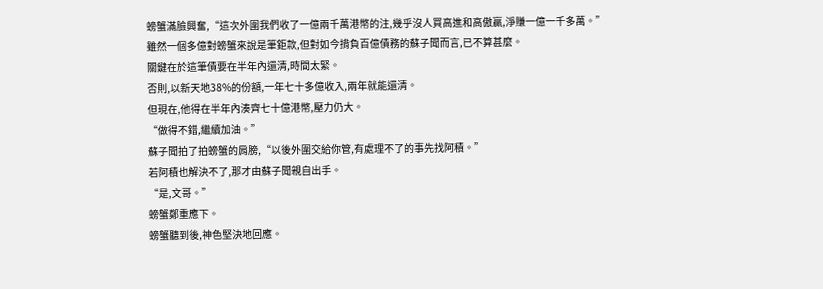螃蟹滿臉興奮,“這次外圍我們收了一億兩千萬港幣的注,幾乎沒人買高進和高傲贏,淨賺一億一千多萬。”
雖然一個多億對螃蟹來說是筆鉅款,但對如今揹負百億債務的蘇子聞而言,已不算甚麼。
關鍵在於這筆債要在半年內還清,時間太緊。
否則,以新天地38%的份額,一年七十多億收入,兩年就能還清。
但現在,他得在半年內湊齊七十億港幣,壓力仍大。
“做得不錯,繼續加油。”
蘇子聞拍了拍螃蟹的肩膀,“以後外圍交給你管,有處理不了的事先找阿積。”
若阿積也解決不了,那才由蘇子聞親自出手。
“是,文哥。”
螃蟹鄭重應下。
螃蟹聽到後,神色堅決地回應。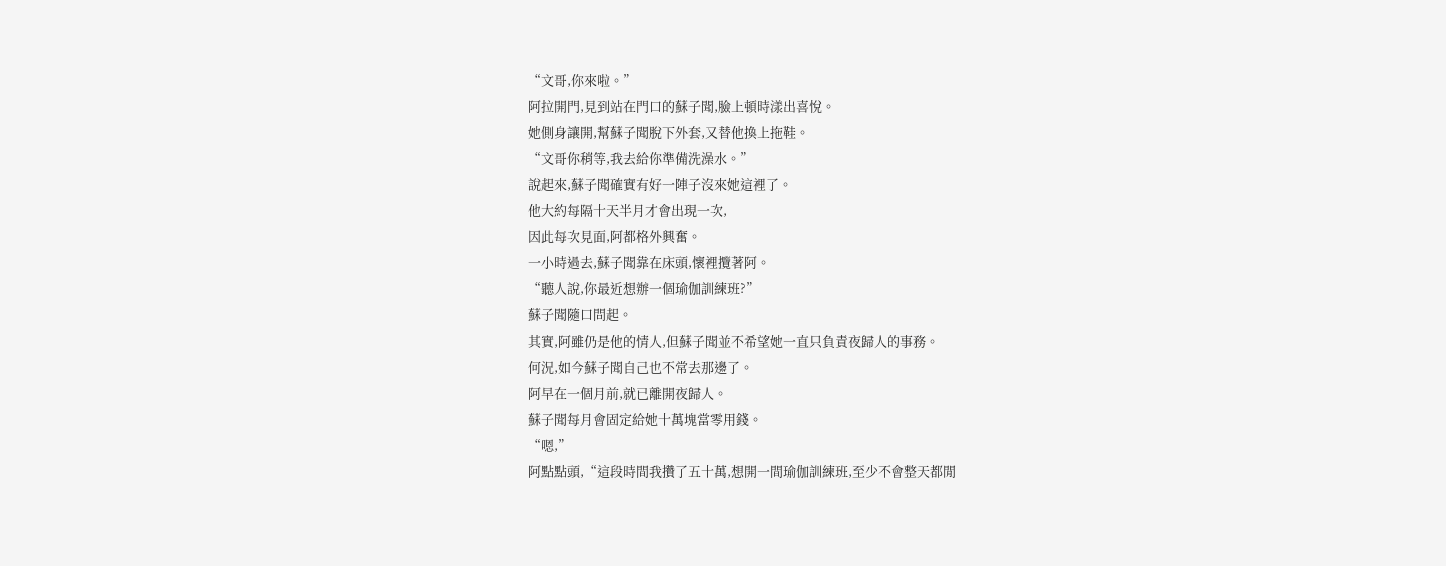“文哥,你來啦。”
阿拉開門,見到站在門口的蘇子聞,臉上頓時漾出喜悅。
她側身讓開,幫蘇子聞脫下外套,又替他換上拖鞋。
“文哥你稍等,我去給你準備洗澡水。”
說起來,蘇子聞確實有好一陣子沒來她這裡了。
他大約每隔十天半月才會出現一次,
因此每次見面,阿都格外興奮。
一小時過去,蘇子聞靠在床頭,懷裡攬著阿。
“聽人說,你最近想辦一個瑜伽訓練班?”
蘇子聞隨口問起。
其實,阿雖仍是他的情人,但蘇子聞並不希望她一直只負責夜歸人的事務。
何況,如今蘇子聞自己也不常去那邊了。
阿早在一個月前,就已離開夜歸人。
蘇子聞每月會固定給她十萬塊當零用錢。
“嗯,”
阿點點頭,“這段時間我攢了五十萬,想開一間瑜伽訓練班,至少不會整天都閒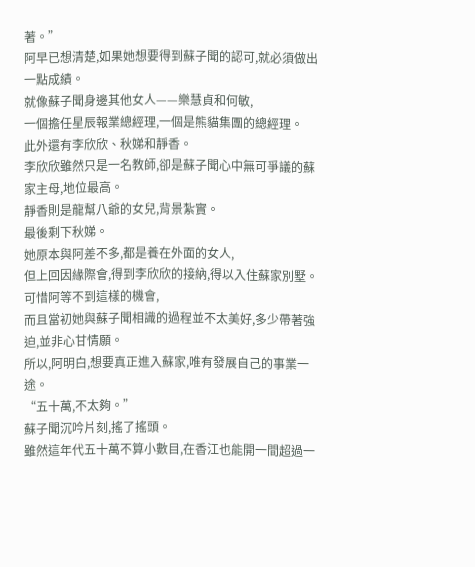著。”
阿早已想清楚,如果她想要得到蘇子聞的認可,就必須做出一點成績。
就像蘇子聞身邊其他女人——樂慧貞和何敏,
一個擔任星辰報業總經理,一個是熊貓集團的總經理。
此外還有李欣欣、秋娣和靜香。
李欣欣雖然只是一名教師,卻是蘇子聞心中無可爭議的蘇家主母,地位最高。
靜香則是龍幫八爺的女兒,背景紮實。
最後剩下秋娣。
她原本與阿差不多,都是養在外面的女人,
但上回因緣際會,得到李欣欣的接納,得以入住蘇家別墅。
可惜阿等不到這樣的機會,
而且當初她與蘇子聞相識的過程並不太美好,多少帶著強迫,並非心甘情願。
所以,阿明白,想要真正進入蘇家,唯有發展自己的事業一途。
“五十萬,不太夠。”
蘇子聞沉吟片刻,搖了搖頭。
雖然這年代五十萬不算小數目,在香江也能開一間超過一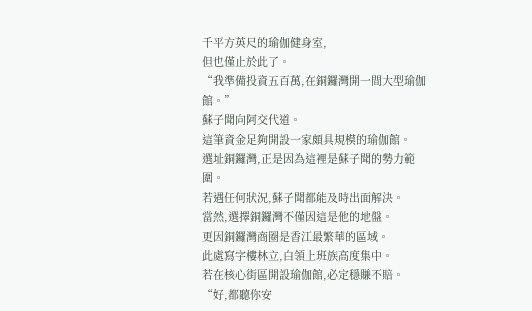千平方英尺的瑜伽健身室,
但也僅止於此了。
“我準備投資五百萬,在銅鑼灣開一間大型瑜伽館。”
蘇子聞向阿交代道。
這筆資金足夠開設一家頗具規模的瑜伽館。
選址銅鑼灣,正是因為這裡是蘇子聞的勢力範圍。
若遇任何狀況,蘇子聞都能及時出面解決。
當然,選擇銅鑼灣不僅因這是他的地盤。
更因銅鑼灣商圈是香江最繁華的區域。
此處寫字樓林立,白領上班族高度集中。
若在核心街區開設瑜伽館,必定穩賺不賠。
“好,都聽你安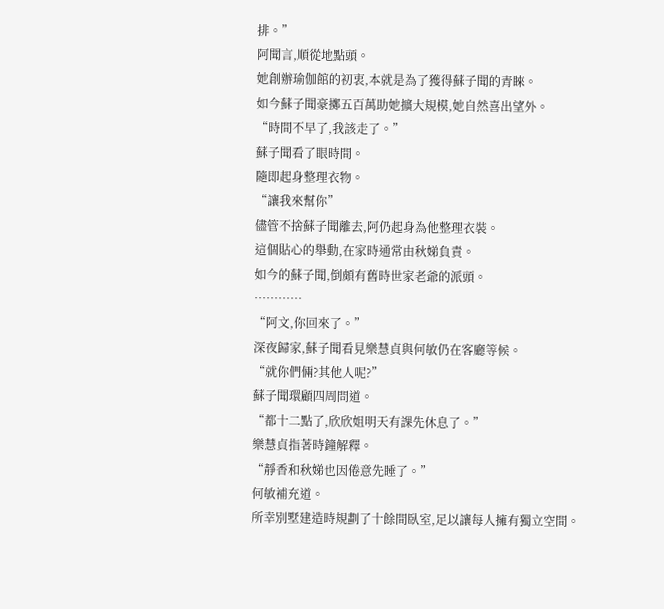排。”
阿聞言,順從地點頭。
她創辦瑜伽館的初衷,本就是為了獲得蘇子聞的青睞。
如今蘇子聞豪擲五百萬助她擴大規模,她自然喜出望外。
“時間不早了,我該走了。”
蘇子聞看了眼時間。
隨即起身整理衣物。
“讓我來幫你”
儘管不捨蘇子聞離去,阿仍起身為他整理衣裝。
這個貼心的舉動,在家時通常由秋娣負責。
如今的蘇子聞,倒頗有舊時世家老爺的派頭。
…………
“阿文,你回來了。”
深夜歸家,蘇子聞看見樂慧貞與何敏仍在客廳等候。
“就你們倆?其他人呢?”
蘇子聞環顧四周問道。
“都十二點了,欣欣姐明天有課先休息了。”
樂慧貞指著時鐘解釋。
“靜香和秋娣也因倦意先睡了。”
何敏補充道。
所幸別墅建造時規劃了十餘間臥室,足以讓每人擁有獨立空間。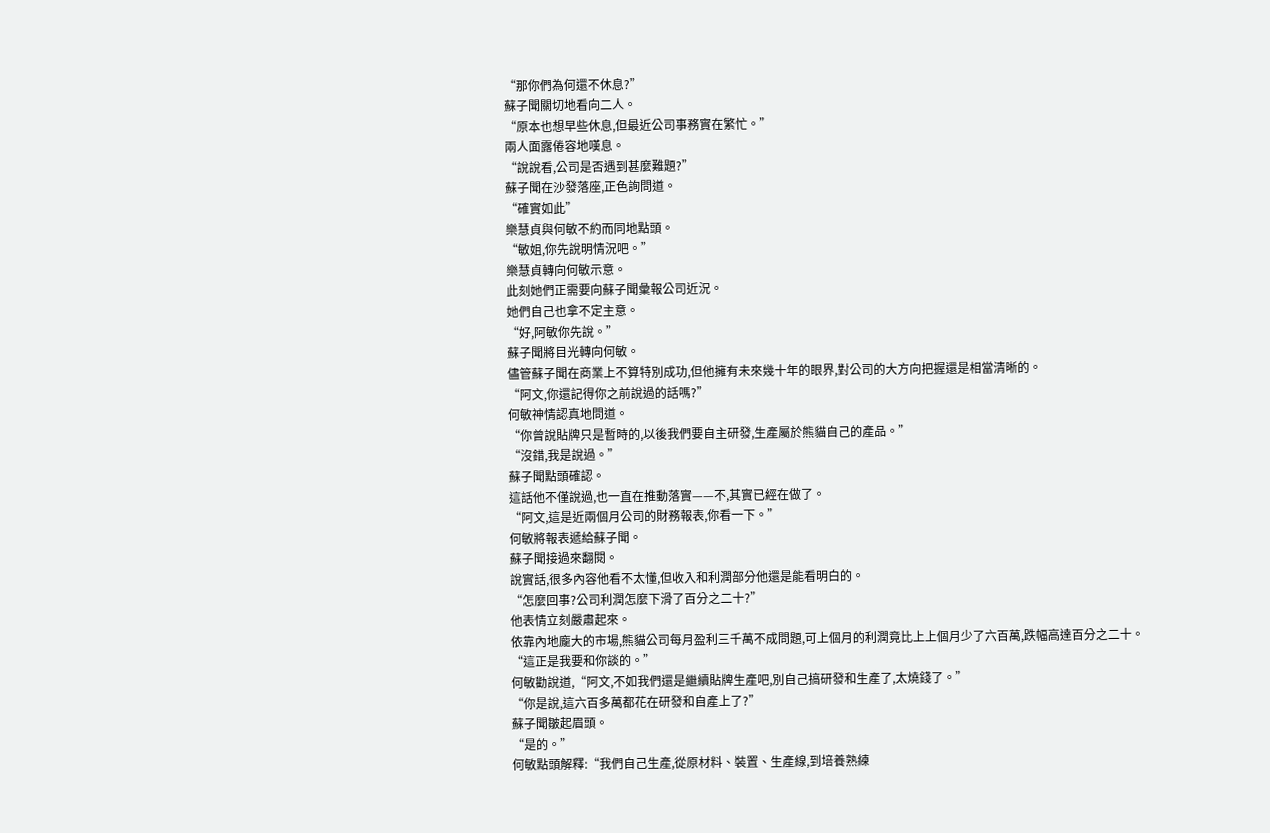“那你們為何還不休息?”
蘇子聞關切地看向二人。
“原本也想早些休息,但最近公司事務實在繁忙。”
兩人面露倦容地嘆息。
“說說看,公司是否遇到甚麼難題?”
蘇子聞在沙發落座,正色詢問道。
“確實如此”
樂慧貞與何敏不約而同地點頭。
“敏姐,你先說明情況吧。”
樂慧貞轉向何敏示意。
此刻她們正需要向蘇子聞彙報公司近況。
她們自己也拿不定主意。
“好,阿敏你先說。”
蘇子聞將目光轉向何敏。
儘管蘇子聞在商業上不算特別成功,但他擁有未來幾十年的眼界,對公司的大方向把握還是相當清晰的。
“阿文,你還記得你之前說過的話嗎?”
何敏神情認真地問道。
“你曾說貼牌只是暫時的,以後我們要自主研發,生產屬於熊貓自己的產品。”
“沒錯,我是說過。”
蘇子聞點頭確認。
這話他不僅說過,也一直在推動落實——不,其實已經在做了。
“阿文,這是近兩個月公司的財務報表,你看一下。”
何敏將報表遞給蘇子聞。
蘇子聞接過來翻閱。
說實話,很多內容他看不太懂,但收入和利潤部分他還是能看明白的。
“怎麼回事?公司利潤怎麼下滑了百分之二十?”
他表情立刻嚴肅起來。
依靠內地龐大的市場,熊貓公司每月盈利三千萬不成問題,可上個月的利潤竟比上上個月少了六百萬,跌幅高達百分之二十。
“這正是我要和你談的。”
何敏勸說道,“阿文,不如我們還是繼續貼牌生產吧,別自己搞研發和生產了,太燒錢了。”
“你是說,這六百多萬都花在研發和自產上了?”
蘇子聞皺起眉頭。
“是的。”
何敏點頭解釋:“我們自己生產,從原材料、裝置、生產線,到培養熟練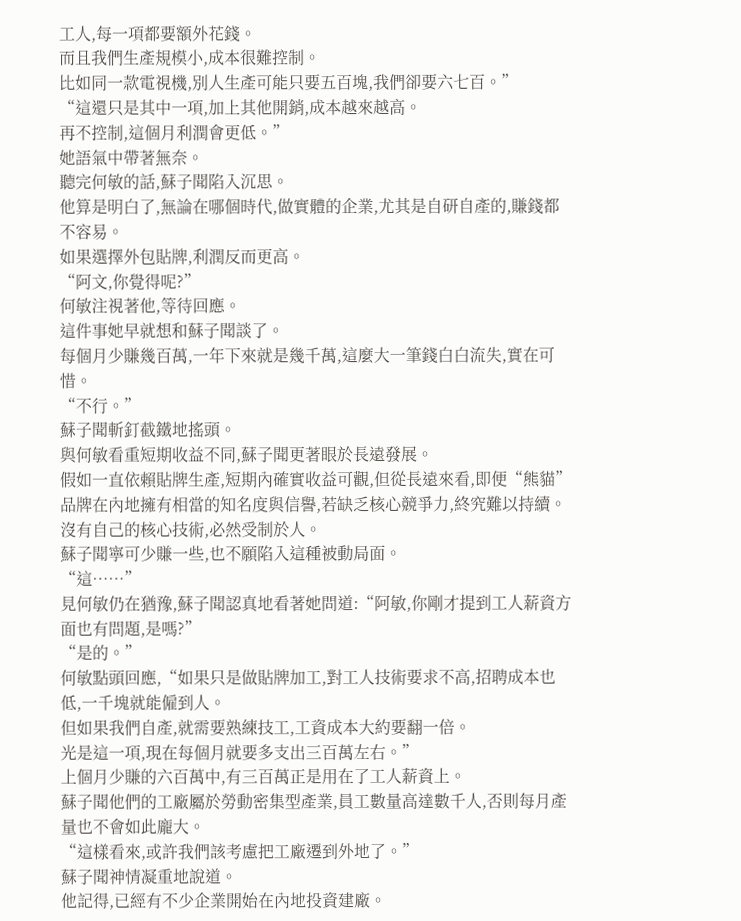工人,每一項都要額外花錢。
而且我們生產規模小,成本很難控制。
比如同一款電視機,別人生產可能只要五百塊,我們卻要六七百。”
“這還只是其中一項,加上其他開銷,成本越來越高。
再不控制,這個月利潤會更低。”
她語氣中帶著無奈。
聽完何敏的話,蘇子聞陷入沉思。
他算是明白了,無論在哪個時代,做實體的企業,尤其是自研自產的,賺錢都不容易。
如果選擇外包貼牌,利潤反而更高。
“阿文,你覺得呢?”
何敏注視著他,等待回應。
這件事她早就想和蘇子聞談了。
每個月少賺幾百萬,一年下來就是幾千萬,這麼大一筆錢白白流失,實在可惜。
“不行。”
蘇子聞斬釘截鐵地搖頭。
與何敏看重短期收益不同,蘇子聞更著眼於長遠發展。
假如一直依賴貼牌生產,短期內確實收益可觀,但從長遠來看,即便“熊貓”
品牌在內地擁有相當的知名度與信譽,若缺乏核心競爭力,終究難以持續。
沒有自己的核心技術,必然受制於人。
蘇子聞寧可少賺一些,也不願陷入這種被動局面。
“這……”
見何敏仍在猶豫,蘇子聞認真地看著她問道:“阿敏,你剛才提到工人薪資方面也有問題,是嗎?”
“是的。”
何敏點頭回應,“如果只是做貼牌加工,對工人技術要求不高,招聘成本也低,一千塊就能僱到人。
但如果我們自產,就需要熟練技工,工資成本大約要翻一倍。
光是這一項,現在每個月就要多支出三百萬左右。”
上個月少賺的六百萬中,有三百萬正是用在了工人薪資上。
蘇子聞他們的工廠屬於勞動密集型產業,員工數量高達數千人,否則每月產量也不會如此龐大。
“這樣看來,或許我們該考慮把工廠遷到外地了。”
蘇子聞神情凝重地說道。
他記得,已經有不少企業開始在內地投資建廠。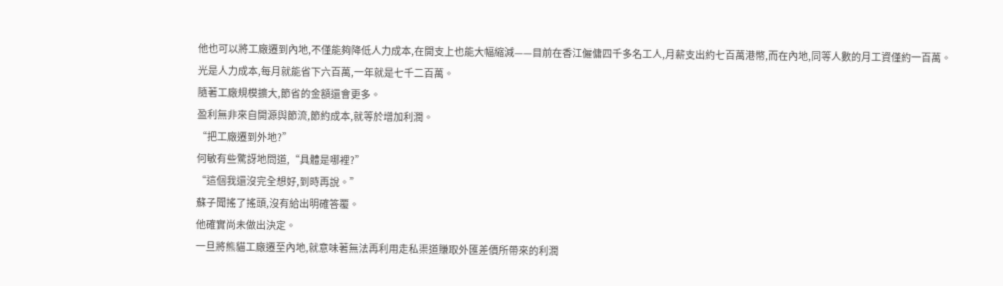他也可以將工廠遷到內地,不僅能夠降低人力成本,在開支上也能大幅縮減——目前在香江僱傭四千多名工人,月薪支出約七百萬港幣,而在內地,同等人數的月工資僅約一百萬。
光是人力成本,每月就能省下六百萬,一年就是七千二百萬。
隨著工廠規模擴大,節省的金額還會更多。
盈利無非來自開源與節流,節約成本,就等於增加利潤。
“把工廠遷到外地?”
何敏有些驚訝地問道,“具體是哪裡?”
“這個我還沒完全想好,到時再說。”
蘇子聞搖了搖頭,沒有給出明確答覆。
他確實尚未做出決定。
一旦將熊貓工廠遷至內地,就意味著無法再利用走私渠道賺取外匯差價所帶來的利潤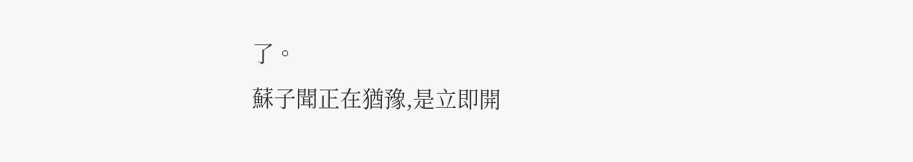了。
蘇子聞正在猶豫,是立即開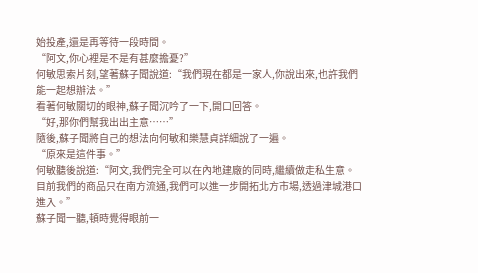始投產,還是再等待一段時間。
“阿文,你心裡是不是有甚麼擔憂?”
何敏思索片刻,望著蘇子聞說道:“我們現在都是一家人,你說出來,也許我們能一起想辦法。”
看著何敏關切的眼神,蘇子聞沉吟了一下,開口回答。
“好,那你們幫我出出主意……”
隨後,蘇子聞將自己的想法向何敏和樂慧貞詳細說了一遍。
“原來是這件事。”
何敏聽後說道:“阿文,我們完全可以在內地建廠的同時,繼續做走私生意。
目前我們的商品只在南方流通,我們可以進一步開拓北方市場,透過津城港口進入。”
蘇子聞一聽,頓時覺得眼前一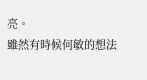亮。
雖然有時候何敏的想法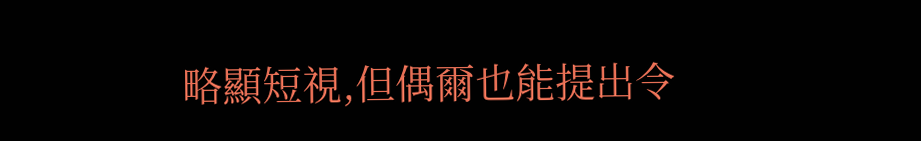略顯短視,但偶爾也能提出令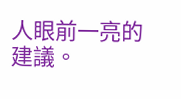人眼前一亮的建議。